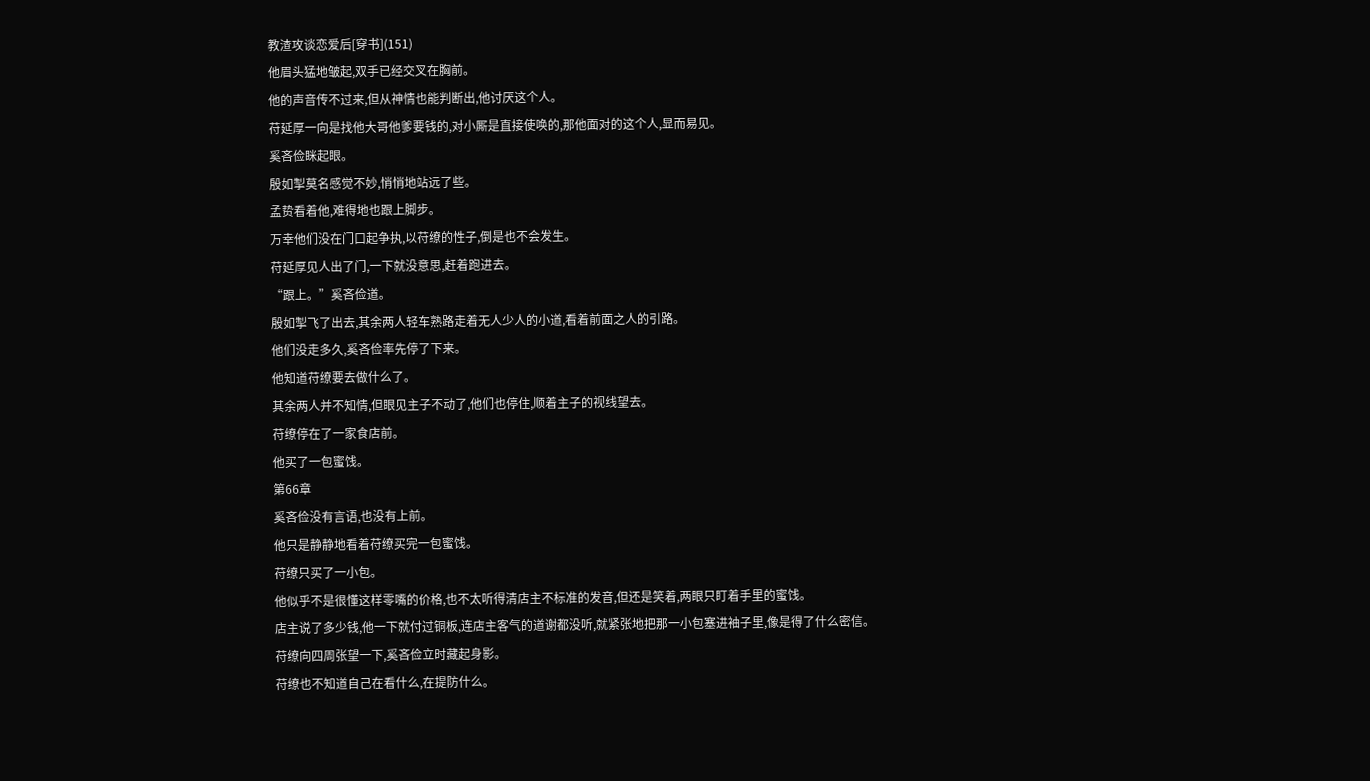教渣攻谈恋爱后[穿书](151)
他眉头猛地皱起,双手已经交叉在胸前。
他的声音传不过来,但从神情也能判断出,他讨厌这个人。
苻延厚一向是找他大哥他爹要钱的,对小厮是直接使唤的,那他面对的这个人,显而易见。
奚吝俭眯起眼。
殷如掣莫名感觉不妙,悄悄地站远了些。
孟贽看着他,难得地也跟上脚步。
万幸他们没在门口起争执,以苻缭的性子,倒是也不会发生。
苻延厚见人出了门,一下就没意思,赶着跑进去。
“跟上。”奚吝俭道。
殷如掣飞了出去,其余两人轻车熟路走着无人少人的小道,看着前面之人的引路。
他们没走多久,奚吝俭率先停了下来。
他知道苻缭要去做什么了。
其余两人并不知情,但眼见主子不动了,他们也停住,顺着主子的视线望去。
苻缭停在了一家食店前。
他买了一包蜜饯。
第66章
奚吝俭没有言语,也没有上前。
他只是静静地看着苻缭买完一包蜜饯。
苻缭只买了一小包。
他似乎不是很懂这样零嘴的价格,也不太听得清店主不标准的发音,但还是笑着,两眼只盯着手里的蜜饯。
店主说了多少钱,他一下就付过铜板,连店主客气的道谢都没听,就紧张地把那一小包塞进袖子里,像是得了什么密信。
苻缭向四周张望一下,奚吝俭立时藏起身影。
苻缭也不知道自己在看什么,在提防什么。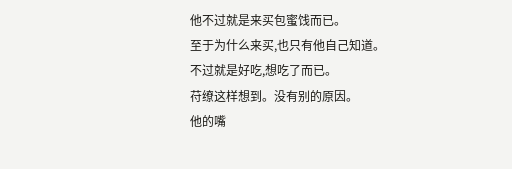他不过就是来买包蜜饯而已。
至于为什么来买,也只有他自己知道。
不过就是好吃,想吃了而已。
苻缭这样想到。没有别的原因。
他的嘴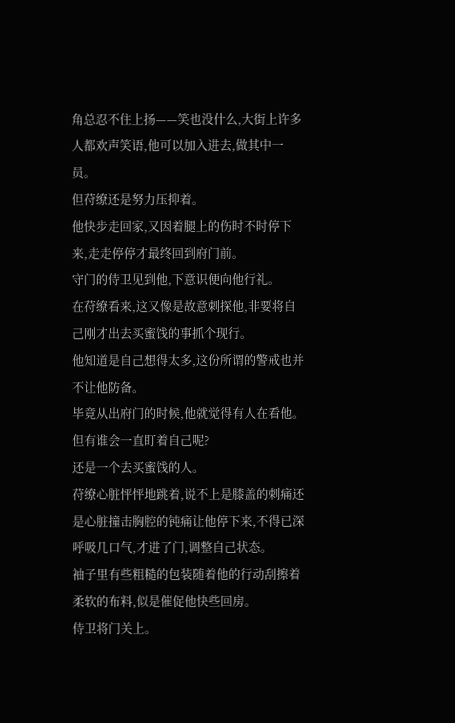角总忍不住上扬——笑也没什么,大街上许多人都欢声笑语,他可以加入进去,做其中一员。
但苻缭还是努力压抑着。
他快步走回家,又因着腿上的伤时不时停下来,走走停停才最终回到府门前。
守门的侍卫见到他,下意识便向他行礼。
在苻缭看来,这又像是故意刺探他,非要将自己刚才出去买蜜饯的事抓个现行。
他知道是自己想得太多,这份所谓的警戒也并不让他防备。
毕竟从出府门的时候,他就觉得有人在看他。
但有谁会一直盯着自己呢?
还是一个去买蜜饯的人。
苻缭心脏怦怦地跳着,说不上是膝盖的刺痛还是心脏撞击胸腔的钝痛让他停下来,不得已深呼吸几口气,才进了门,调整自己状态。
袖子里有些粗糙的包装随着他的行动刮擦着柔软的布料,似是催促他快些回房。
侍卫将门关上。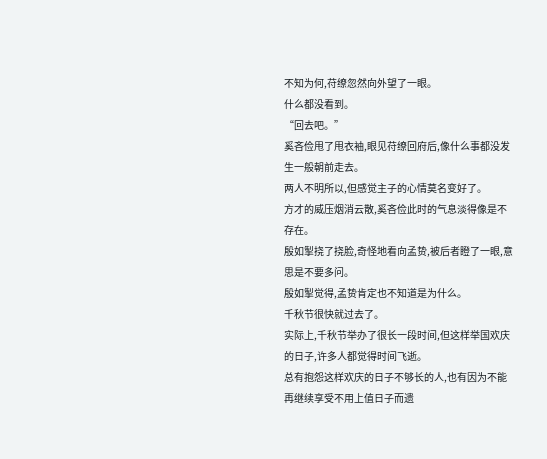不知为何,苻缭忽然向外望了一眼。
什么都没看到。
“回去吧。”
奚吝俭甩了甩衣袖,眼见苻缭回府后,像什么事都没发生一般朝前走去。
两人不明所以,但感觉主子的心情莫名变好了。
方才的威压烟消云散,奚吝俭此时的气息淡得像是不存在。
殷如掣挠了挠脸,奇怪地看向孟贽,被后者瞪了一眼,意思是不要多问。
殷如掣觉得,孟贽肯定也不知道是为什么。
千秋节很快就过去了。
实际上,千秋节举办了很长一段时间,但这样举国欢庆的日子,许多人都觉得时间飞逝。
总有抱怨这样欢庆的日子不够长的人,也有因为不能再继续享受不用上值日子而遗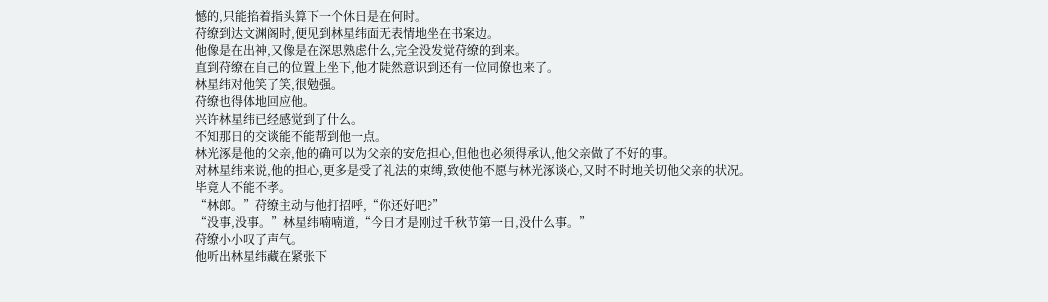憾的,只能掐着指头算下一个休日是在何时。
苻缭到达文渊阁时,便见到林星纬面无表情地坐在书案边。
他像是在出神,又像是在深思熟虑什么,完全没发觉苻缭的到来。
直到苻缭在自己的位置上坐下,他才陡然意识到还有一位同僚也来了。
林星纬对他笑了笑,很勉强。
苻缭也得体地回应他。
兴许林星纬已经感觉到了什么。
不知那日的交谈能不能帮到他一点。
林光涿是他的父亲,他的确可以为父亲的安危担心,但他也必须得承认,他父亲做了不好的事。
对林星纬来说,他的担心,更多是受了礼法的束缚,致使他不愿与林光涿谈心,又时不时地关切他父亲的状况。
毕竟人不能不孝。
“林郎。”苻缭主动与他打招呼,“你还好吧?”
“没事,没事。”林星纬喃喃道,“今日才是刚过千秋节第一日,没什么事。”
苻缭小小叹了声气。
他听出林星纬藏在紧张下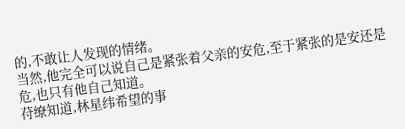的,不敢让人发现的情绪。
当然,他完全可以说自己是紧张着父亲的安危,至于紧张的是安还是危,也只有他自己知道。
苻缭知道,林星纬希望的事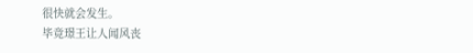很快就会发生。
毕竟璟王让人闻风丧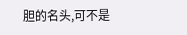胆的名头,可不是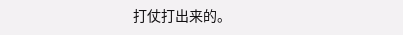打仗打出来的。